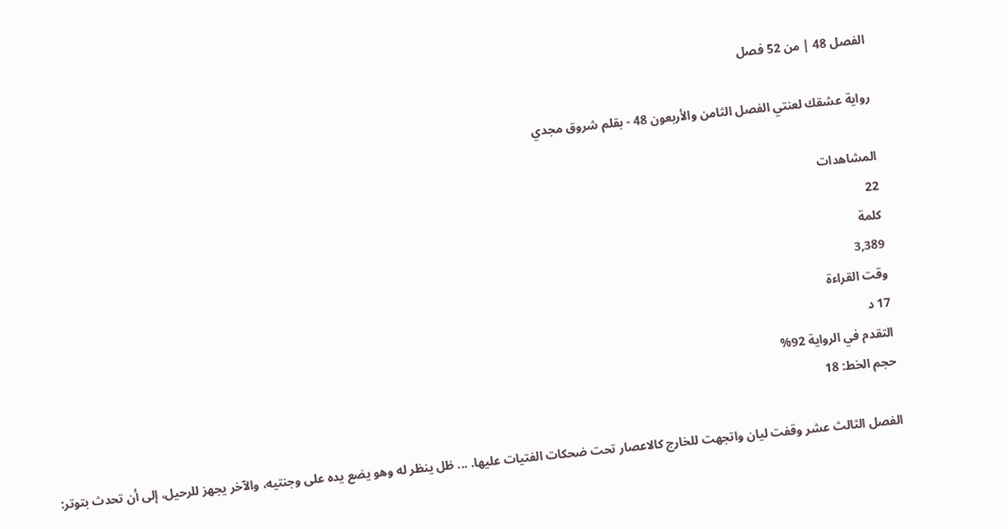الفصل 48 | من 52 فصل

رواية عشقك لعنتي الفصل الثامن والأربعون 48 - بقلم شروق مجدي

المشاهدات
22
كلمة
3,389
وقت القراءة
17 د
التقدم في الرواية 92%
حجم الخط: 18

الفصل الثالث عشر وقفت ليان واتجهت للخارج كالاعصار تحت ضحكات الفتيات عليها. ... ظل ينظر له وهو يضع يده على وجنتيه، والآخر يجهز للرحيل، إلى أن تحدث بتوتر: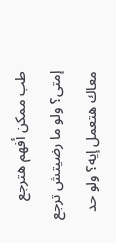طب ممكن أفهم هترجع إمتى؟ ولو ما رضيتش ترجع معاك هتعمل إيه؟ ولو حد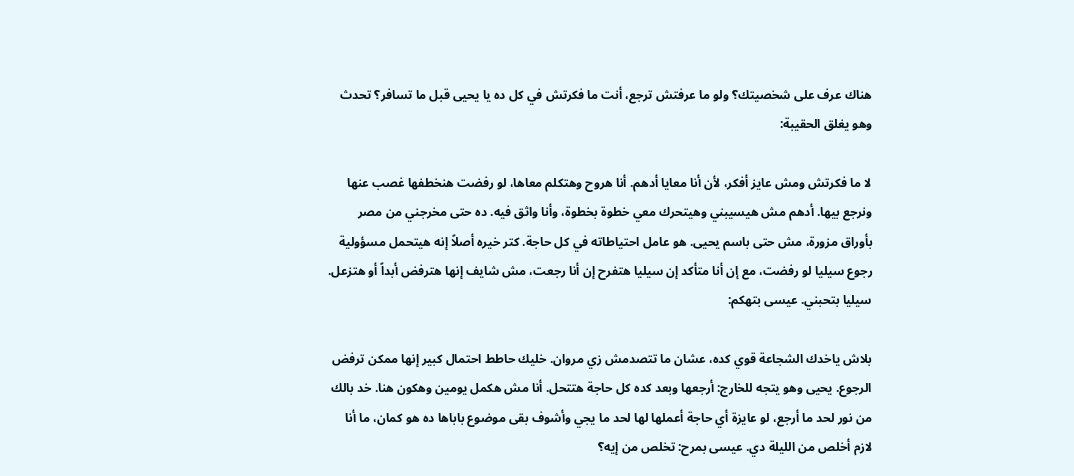هناك عرف على شخصيتك؟ ولو ما عرفتش ترجع، أنت ما فكرتش في كل ده يا يحيى قبل ما تسافر؟ تحدث وهو يغلق الحقيبة:

لا ما فكرتش ومش عايز أفكر، لأن أنا معايا أدهم. أنا هروح وهتكلم معاها، لو رفضت هنخطفها غصب عنها ونرجع بيها. أدهم مش هيسيبني وهيتحرك معي خطوة بخطوة، وأنا واثق فيه. ده حتى مخرجني من مصر بأوراق مزورة، مش حتى باسم يحيى. هو عامل احتياطاته في كل حاجة. كتر خيره أصلاً إنه هيتحمل مسؤولية رجوع سيليا لو رفضت، مع إن أنا متأكد إن سيليا هتفرح إن أنا رجعت، مش شايف إنها هترفض أبداً أو هتزعل. سيليا بتحبني. عيسى بتهكم:

بلاش ياخدك الشجاعة قوي كده، عشان ما تتصدمش زي مروان. خليك حاطط احتمال كبير إنها ممكن ترفض الرجوع. يحيى وهو يتجه للخارج: أرجعها وبعد كده كل حاجة هتتحل. أنا مش هكمل يومين وهكون هنا. خد بالك من نور لحد ما أرجع، لو عايزة أي حاجة أعملها لها لحد ما يجي وأشوف بقى موضوع باباها ده هو كمان، ما أنا لازم أخلص من الليلة دي. عيسى بمرح: تخلص من إيه؟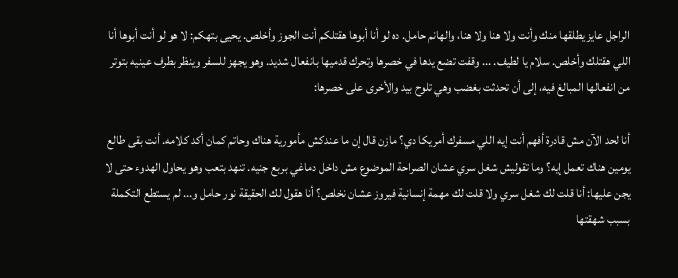الراجل عايز يطلقها منك وأنت ولا هنا ولا هنا، والهانم حامل. ده لو أنا أبوها هقتلكم أنت الجوز وأخلص. يحيى بتهكم: لا هو لو أنت أبوها أنا اللي هقتلك وأخلص. سلام يا لطيف. ... وقفت تضع يدها في خصرها وتحرك قدميها بانفعال شديد. وهو يجهز للسفر وينظر بطرف عينيه بتوتر من انفعالها المبالغ فيه، إلى أن تحدثت بغضب وهي تلوح بيد والأخرى على خصرها:

أنا لحد الآن مش قادرة أفهم أنت إيه اللي مسفرك أمريكا دي؟ مازن قال إن ما عندكش مأمورية هناك وحاتم كمان أكد كلامه. أنت بقى طالع يومين هناك تعمل إيه؟ وما تقوليش شغل سري عشان الصراحة الموضوع مش داخل دماغي بربع جنيه. تنهد بتعب وهو يحاول الهدوء حتى لا يجن عليها: أنا قلت لك شغل سري ولا قلت لك مهمة إنسانية فيروز عشان نخلص؟ أنا هقول لك الحقيقة نور حامل و... لم يستطع التكملة بسبب شهقتها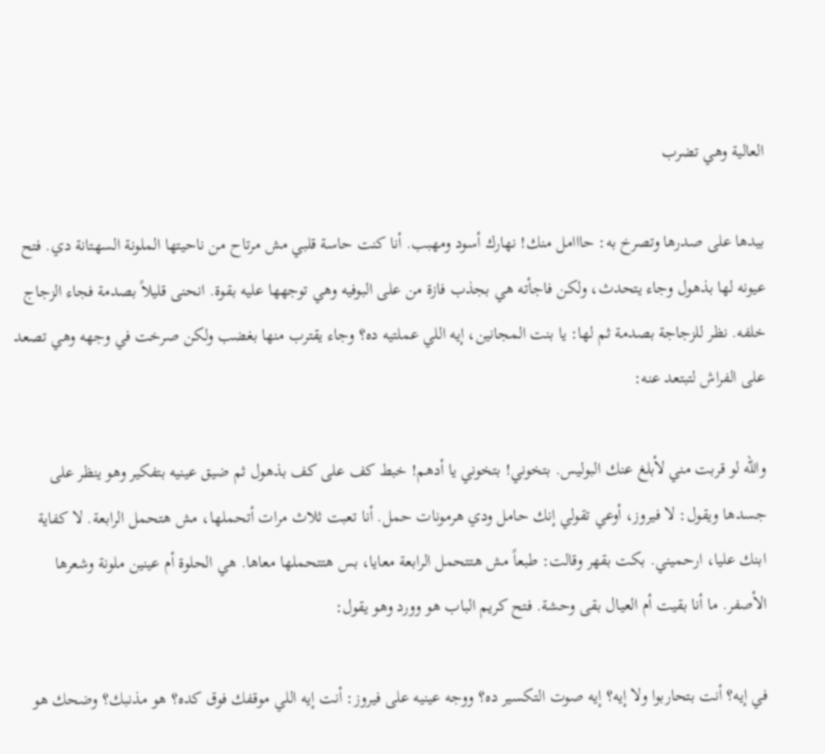العالية وهي تضرب

بيدها على صدرها وتصرخ به: حااامل منك! نهارك أسود ومهبب. أنا كنت حاسة قلبي مش مرتاح من ناحيتها الملونة السهتانة دي. فتح عيونه لها بذهول وجاء يتحدث، ولكن فاجأته هي بجذب فازة من على البوفيه وهي توجهها عليه بقوة. انحنى قليلاً بصدمة فجاء الزجاج خلفه. نظر للزجاجة بصدمة ثم لها: يا بنت المجانين، إيه اللي عملتيه ده؟ وجاء يقترب منها بغضب ولكن صرخت في وجهه وهي تصعد على الفراش لتبتعد عنه:

والله لو قربت مني لأبلغ عنك البوليس. بتخوني! بتخوني يا أدهم! خبط كف على كف بذهول ثم ضيق عينيه بتفكير وهو ينظر على جسدها ويقول: لا فيروز، أوعي تقولي إنك حامل ودي هرمونات حمل. أنا تعبت ثلاث مرات أتحملها، مش هتحمل الرابعة. لا كفاية ابنك عليا، ارحميني. بكت بقهر وقالت: طبعاً مش هتتحمل الرابعة معايا، بس هتتحملها معاها. هي الحلوة أم عينين ملونة وشعرها الأصفر. ما أنا بقيت أم العيال بقى وحشة. فتح كريم الباب هو وورد وهو يقول:

في إيه؟ أنت بتحاربوا ولا إيه؟ إيه صوت التكسير ده؟ ووجه عينيه على فيروز: أنت إيه اللي موقفك فوق كده؟ هو مذنبك؟ وضحك هو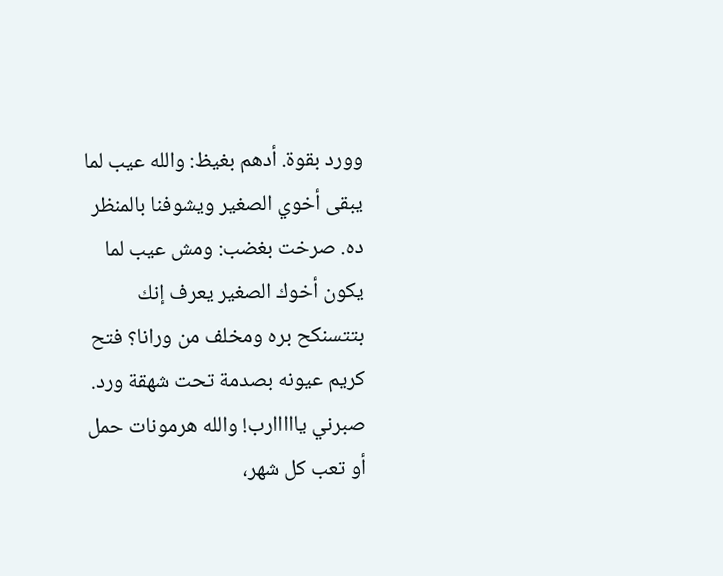وورد بقوة. أدهم بغيظ: والله عيب لما يبقى أخوي الصغير ويشوفنا بالمنظر ده. صرخت بغضب: ومش عيب لما يكون أخوك الصغير يعرف إنك بتتسنكح بره ومخلف من ورانا؟ فتح كريم عيونه بصدمة تحت شهقة ورد. صبرني يااااارب! والله هرمونات حمل أو تعب كل شهر،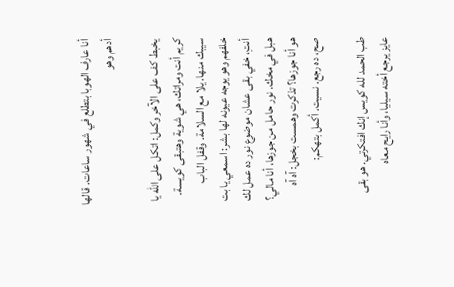أنا عارف الهوبا بتطلع في شهور ساعات. قالها أدهم وهو

يخبط كف على الآخر وكمل: اتكل على الله يا كريم أنت ومراتك، هي شوية وهتبقى كويسة. سيبك منها. يلا مع السلامة. وقفل الباب خلفهم وهو يوجه عيونه لها بشر: اسمعي يا بت أنتِ، خفي بقى عشان موضوع نور ده عمل لك هبل في مخك. نور حامل من جوزها، أنا مالي؟ هو أنا جوزها؟ تذكرت وهمست بخجل: آه آه صح، ده رجع. نسيت. أكمل بتهكم:

طب الحمد لله كويس إنك افتكرتي. هو بقى عايز يرجع أخته سيليا، وأنا رايح معاه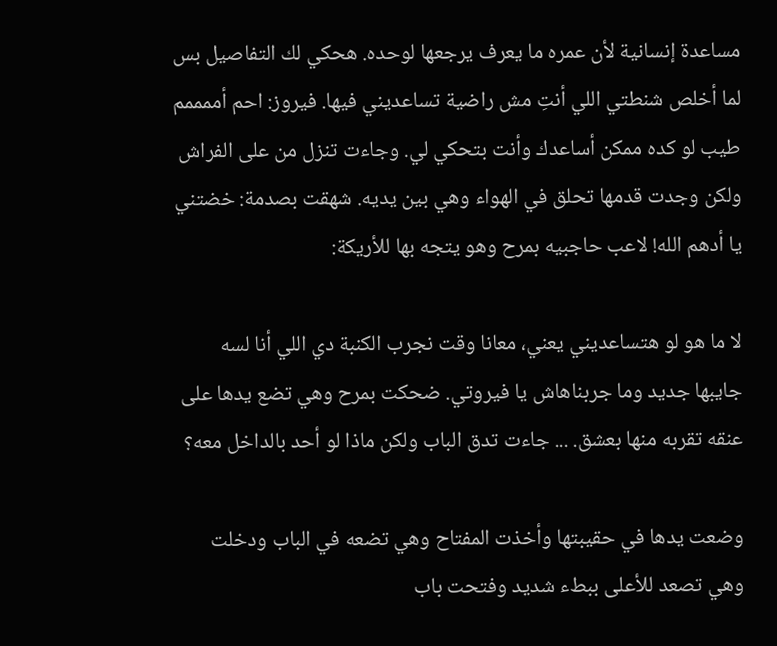مساعدة إنسانية لأن عمره ما يعرف يرجعها لوحده. هحكي لك التفاصيل بس لما أخلص شنطتي اللي أنتِ مش راضية تساعديني فيها. فيروز: احم أممممم طيب لو كده ممكن أساعدك وأنت بتحكي لي. وجاءت تنزل من على الفراش ولكن وجدت قدمها تحلق في الهواء وهي بين يديه. شهقت بصدمة: خضتني يا أدهم الله! لاعب حاجبيه بمرح وهو يتجه بها للأريكة:

لا ما هو لو هتساعديني يعني، معانا وقت نجرب الكنبة دي اللي أنا لسه جايبها جديد وما جربناهاش يا فيروتي. ضحكت بمرح وهي تضع يدها على عنقه تقربه منها بعشق. ... جاءت تدق الباب ولكن ماذا لو أحد بالداخل معه؟

وضعت يدها في حقيبتها وأخذت المفتاح وهي تضعه في الباب ودخلت وهي تصعد للأعلى ببطء شديد وفتحت باب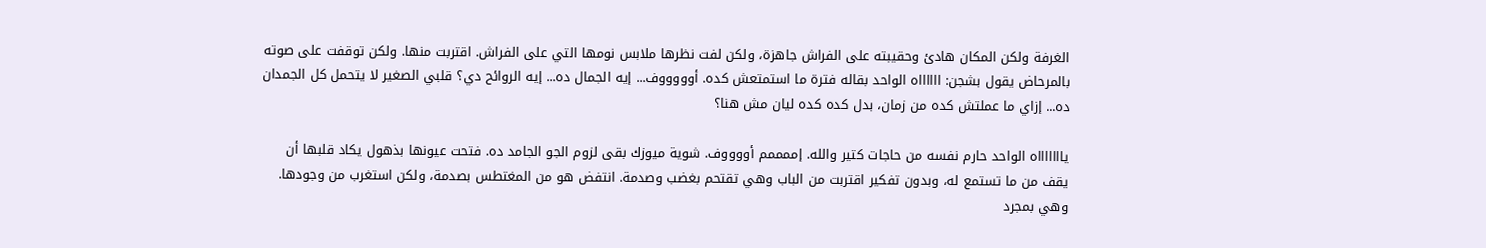الغرفة ولكن المكان هادئ وحقيبته على الفراش جاهزة، ولكن لفت نظرها ملابس نومها التي على الفراش. اقتربت منها. ولكن توقفت على صوته بالمرحاض يقول بشجن: ااااااه الواحد بقاله فترة ما استمتعش كده. أوووووف... إيه الجمال ده... إيه الروائح دي؟ قلبي الصغير لا يتحمل كل الجمدان ده... إزاي ما عملتش كده من زمان، بدل كده كده ليان مش هنا؟

ياااااااه الواحد حارم نفسه من حاجات كتير والله. إممممم أووووف. شوية ميوزك بقى لزوم الجو الجامد ده. فتحت عيونها بذهول يكاد قلبها أن يقف من ما تستمع له، وبدون تفكير اقتربت من الباب وهي تقتحم بغضب وصدمة. انتفض هو من المغتطس بصدمة، ولكن استغرب من وجودها. وهي بمجرد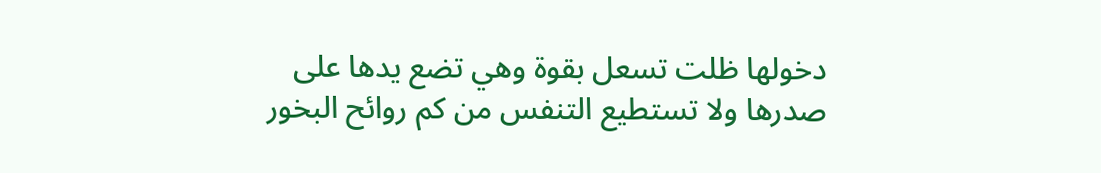دخولها ظلت تسعل بقوة وهي تضع يدها على صدرها ولا تستطيع التنفس من كم روائح البخور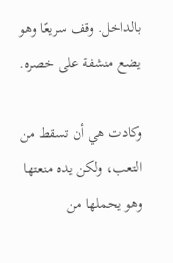بالداخل. وقف سريعًا وهو يضع منشفة على خصره.

وكادت هي أن تسقط من التعب، ولكن يده منعتها وهو يحملها من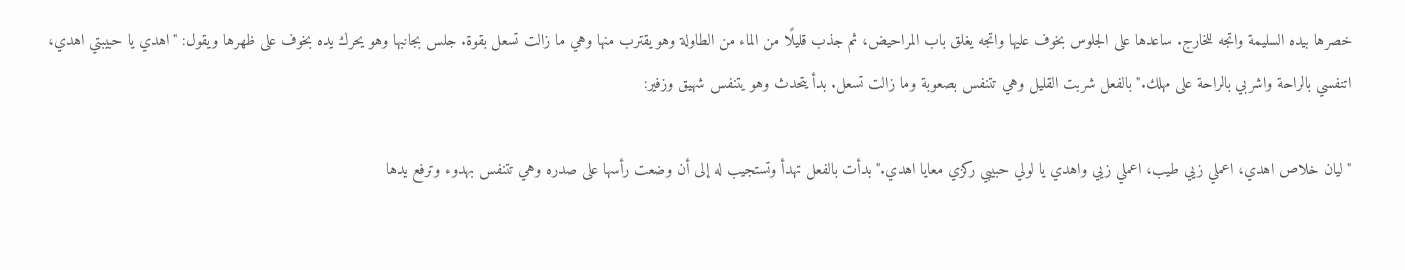خصرها بيده السليمة واتجه للخارج. ساعدها على الجلوس بخوف عليها واتجه يغلق باب المراحيض، ثم جذب قليلًا من الماء من الطاولة وهو يقترب منها وهي ما زالت تسعل بقوة. جلس بجانبها وهو يحرك يده بخوف على ظهرها ويقول: "اهدي يا حبيبتي اهدي، اتنفسي بالراحة واشربي بالراحة على مهلك." بالفعل شربت القليل وهي تتنفس بصعوبة وما زالت تسعل. بدأ يتحدث وهو يتنفس شهيق وزفير:

"ليان خلاص اهدي، اعملي زيي طيب، اعملي زيي واهدي يا لولي حبيبي ركزي معايا اهدي." بدأت بالفعل تهدأ وتستجيب له إلى أن وضعت رأسها على صدره وهي تتنفس بهدوء وترفع يدها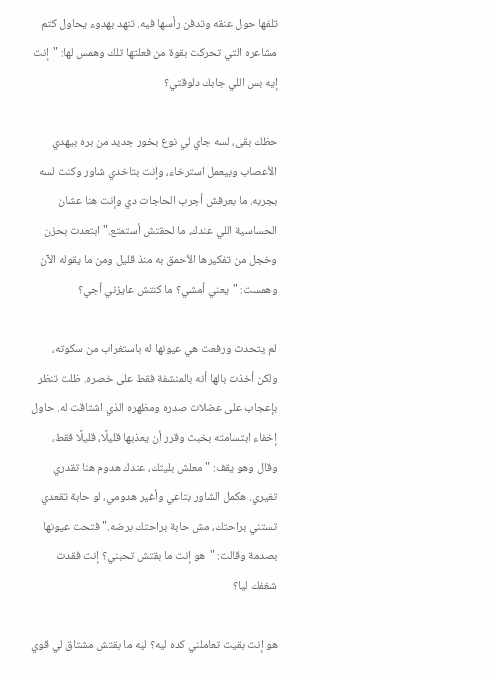تلفها حول عنقه وتدفن رأسها فيه. تنهد بهدوء يحاول كتم مشاعره التي تحركت بقوة من فعلتها تلك وهمس لها: "إنت إيه بس اللي جابك دلوقتي؟

حظك بقى، لسه جاي لي نوع بخور جديد من بره بيهدي الأعصاب وبيعمل استرخاء، وإنت بتاخدي شاور وكنت لسه بجربه. ما بعرفش أجرب الحاجات دي وإنت هنا عشان الحساسية اللي عندك، ما لحقتش أستمتع." ابتعدت بحزن وخجل من تفكيرها الأحمق به منذ قليل ومن ما يقوله الآن وهمست: "يعني أمشي؟ ما كنتش عايزني أجي؟

لم يتحدث ورفعت هي عيونها له باستغراب من سكوته، ولكن أخذت بالها أنه بالمنشفة فقط على خصره. ظلت تنظر بإعجاب على عضلات صدره ومظهره الذي اشتاقت له. حاول إخفاء ابتسامته بخبث وقرر أن يعذبها قليلًا، قليلًا فقط، وقال وهو يقف: "معلش بليتك، عندك هدوم هنا تقدري تغيري. هكمل الشاور بتاعي وأغير هدومي، لو حابة تقعدي تستني براحتك، مش حابة براحتك برضه." فتحت عيونها بصدمة وقالت: "هو إنت ما بقتش تحبني؟ إنت فقدت شغفك ليا؟

هو إنت بقيت تعاملني كده ليه؟ ليه ما بقتش مشتاق لي قوي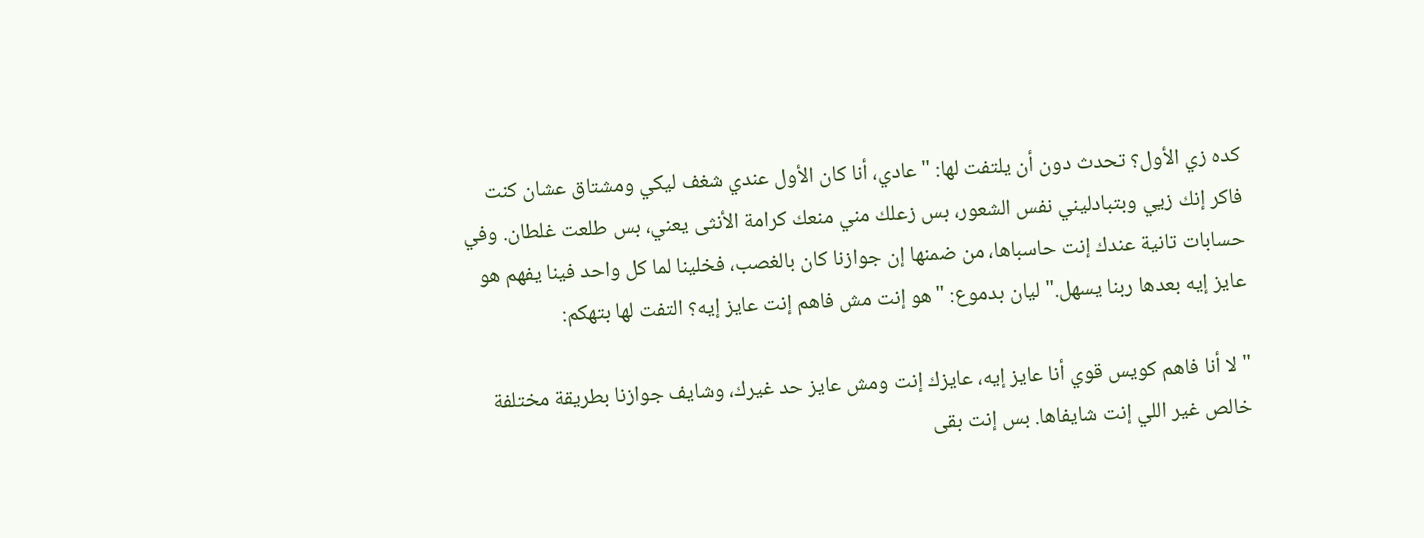كده زي الأول؟ تحدث دون أن يلتفت لها: "عادي، أنا كان الأول عندي شغف ليكي ومشتاق عشان كنت فاكر إنك زيي وبتبادليني نفس الشعور، بس زعلك مني منعك كرامة الأنثى يعني، بس طلعت غلطان. وفي حسابات تانية عندك إنت حاسباها، من ضمنها إن جوازنا كان بالغصب، فخلينا لما كل واحد فينا يفهم هو عايز إيه بعدها ربنا يسهل." ليان بدموع: "هو إنت مش فاهم إنت عايز إيه؟ التفت لها بتهكم:

"لا أنا فاهم كويس قوي أنا عايز إيه، عايزك إنت ومش عايز حد غيرك، وشايف جوازنا بطريقة مختلفة خالص غير اللي إنت شايفاها. بس إنت بقى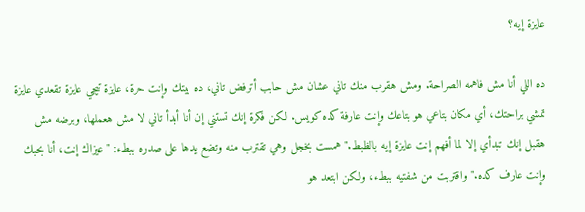عايزة إيه؟

ده اللي أنا مش فاهمه الصراحة. ومش هقرب منك تاني عشان مش حابب أترفض تاني، ده بيتك وإنت حرة، عايزة تيجي عايزة تقعدي عايزة تمشي براحتك، أي مكان بتاعي هو بتاعك وإنت عارفة كده كويس. لكن فكرة إنك تستني إن أنا أبدأ تاني لا مش هعملها، وبرضه مش هقبل إنك تبدأي إلا لما أفهم إنت عايزة إيه بالظبط." همست بخجل وهي تقترب منه وتضع يدها على صدره ببطء: "عيزاك إنت، أنا بحبك وإنت عارف كده." واقتربت من شفتيه ببطء، ولكن ابتعد هو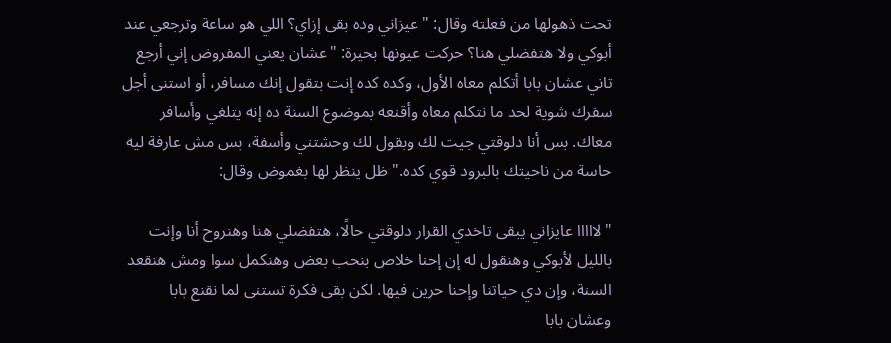تحت ذهولها من فعلته وقال: "عيزاني وده بقى إزاي؟ اللي هو ساعة وترجعي عند أبوكي ولا هتفضلي هنا؟ حركت عيونها بحيرة: "عشان يعني المفروض إني أرجع تاني عشان بابا أتكلم معاه الأول، وكده كده إنت بتقول إنك مسافر، أو استنى أجل سفرك شوية لحد ما نتكلم معاه وأقنعه بموضوع السنة ده إنه يتلغي وأسافر معاك. بس أنا دلوقتي جيت لك وبقول لك وحشتني وأسفة، بس مش عارفة ليه حاسة من ناحيتك بالبرود قوي كده." ظل ينظر لها بغموض وقال:

"لااااا عايزاني يبقى تاخدي القرار دلوقتي حالًا، هتفضلي هنا وهنروح أنا وإنت بالليل لأبوكي وهنقول له إن إحنا خلاص بنحب بعض وهنكمل سوا ومش هنقعد السنة، وإن دي حياتنا وإحنا حرين فيها. لكن بقى فكرة تستنى لما نقنع بابا وعشان بابا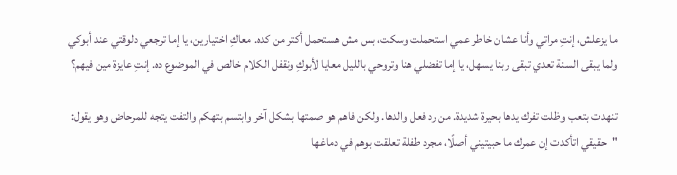ما يزعلش، إنتِ مراتي وأنا عشان خاطر عمي استحملت وسكت، بس مش هستحمل أكتر من كده. معاكِ اختيارين، يا إما ترجعي دلوقتي عند أبوكي ولما يبقى السنة تعدي تبقى ربنا يسهل، يا إما تفضلي هنا وتروحي بالليل معايا لأبوكِ ونقفل الكلام خالص في الموضوع ده. إنتِ عايزة مين فيهم؟

تنهدت بتعب وظلت تفرك يدها بحيرة شديدة. من رد فعل والدها. ولكن فاهم هو صمتها بشكل آخر وابتسم بتهكم والتفت يتجه للمرحاض وهو يقول: "حقيقي اتأكدت إن عمرك ما حبيتيني أصلًا، مجرد طفلة تعلقت بوهم في دماغها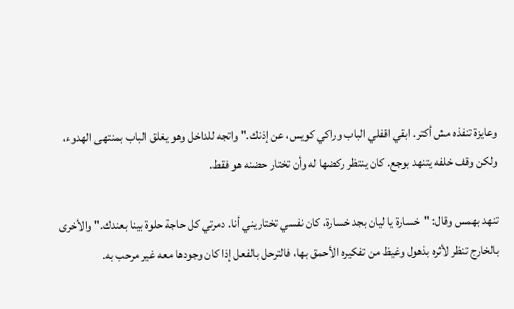وعايزة تنفذه مش أكتر. ابقي اقفلي الباب وراكي كويس، عن إذنك." واتجه للداخل وهو يغلق الباب بمنتهى الهدوء، ولكن وقف خلفه يتنهد بوجع. كان ينتظر ركضها له وأن تختار حضنه هو فقط.

تنهد بهمس وقال: "خسارة يا ليان بجد خسارة، كان نفسي تختاريني أنا. دمرتي كل حاجة حلوة بينا بعندك." والأخرى بالخارج تنظر لأثره بذهول وغيظ من تفكيره الأحمق بها، فالترحل بالفعل إذا كان وجودها معه غير مرحب به.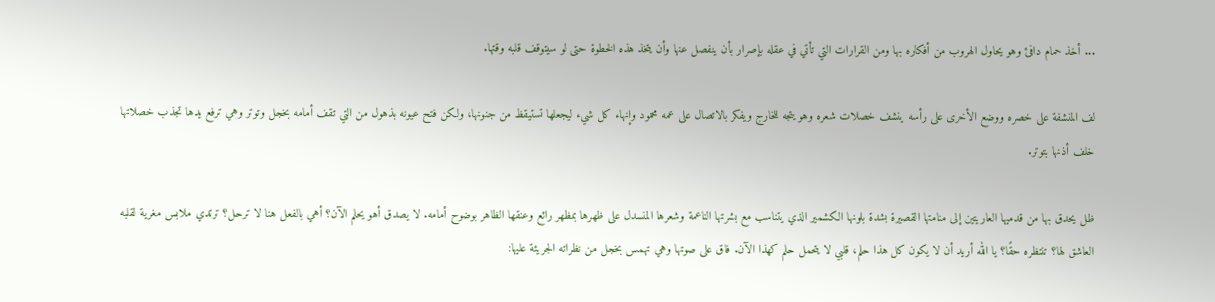... أخذ حمام دافئ وهو يحاول الهروب من أفكاره بها ومن القرارات التي تأتي في عقله بإصرار بأن ينفصل عنها وأن يتخذ هذه الخطوة حتى لو سيتوقف قلبه وقتها.

لف المنشفة على خصره ووضع الأخرى على رأسه ينشف خصلات شعره وهو يتجه للخارج ويفكر بالاتصال على عمه محمود وإنهاء كل شيء ليجعلها تستيقظ من جنونها، ولكن فتح عيونه بذهول من التي تقف أمامه بخجل وتوتر وهي ترفع يدها تجذب خصلاتها خلف أذنها بتوتر.

ظل يحدق بها من قدميها العاريتين إلى منامتها القصيرة بشدة بلونها الكشمير الذي يتناسب مع بشرتها الناعمة وشعرها المنسدل على ظهرها بمظهر رائع وعنقها الظاهر بوضوح أمامه. لا يصدق أهو يحلم الآن؟ أهي بالفعل هنا لا ترحل؟ ترتدي ملابس مغرية لقلبه العاشق لها؟ تنتظره حقًا؟ يا الله أريد أن لا يكون كل هذا حلم، قلبي لا يتحمل حلم كهذا الآن. فاق على صوتها وهي تهمس بخجل من نظراته الجريئة عليها: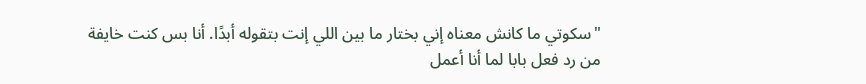"سكوتي ما كانش معناه إني بختار ما بين اللي إنت بتقوله أبدًا. أنا بس كنت خايفة من رد فعل بابا لما أنا أعمل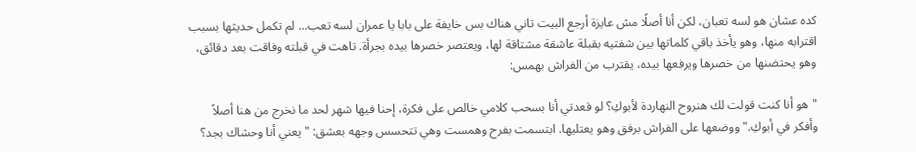كده عشان هو لسه تعبان، لكن أنا أصلًا مش عايزة أرجع البيت تاني هناك بس خايفة على بابا يا عمران لسه تعب... لم تكمل حديثها بسبب اقترابه منها، وهو يأخذ باقي كلماتها بين شفتيه بقبلة عاشقة مشتاقة لها، ويعتصر خصرها بيده بجرأة. تاهت في قبلته وفاقت بعد دقائق، وهو يحتضنها من خصرها ويرفعها بيده، يقترب من الفراش بهمس:

"هو أنا كنت قولت لك هنروح النهاردة لأبوكِ؟ لو قعدتي أنا بسحب كلامي خالص على فكرة، إحنا فيها شهر لحد ما نخرج من هنا أصلاً وأفكر في أبوكِ." ووضعها على الفراش برفق وهو يعتليها. ابتسمت بفرح وهمست وهي تتحسس وجهه بعشق: "يعني أنا وحشاك بجد؟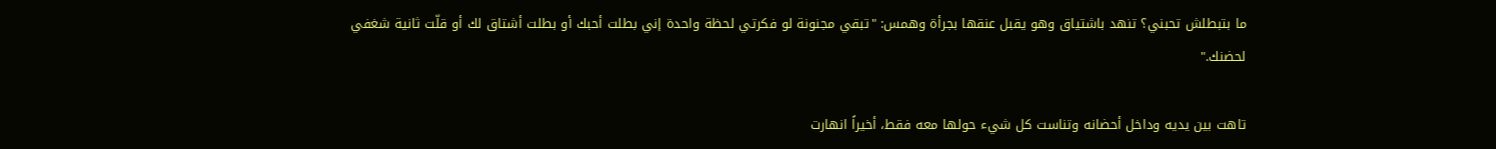ما بتبطلش تحبني؟ تنهد باشتياق وهو يقبل عنقها بجرأة وهمس: "تبقي مجنونة لو فكرتي لحظة واحدة إني بطلت أحبك أو بطلت أشتاق لك أو قلّت ثانية شغفي لحضنك."

تاهت بين يديه وداخل أحضانه وتناست كل شيء حولها معه فقط، أخيراً انهارت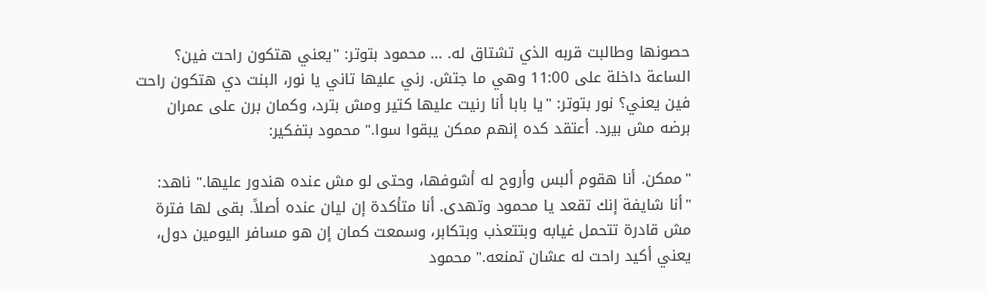حصونها وطالبت قربه الذي تشتاق له. ... محمود بتوتر: "يعني هتكون راحت فين؟ الساعة داخلة على 11:00 وهي ما جتش. رني عليها تاني يا نور، البنت دي هتكون راحت فين يعني؟ نور بتوتر: "يا بابا أنا رنيت عليها كتير ومش بترد، وكمان برن على عمران برضه مش بيرد. أعتقد كده إنهم ممكن يبقوا سوا." محمود بتفكير:

"ممكن. أنا هقوم ألبس وأروح له أشوفها، وحتى لو مش عنده هندور عليها." ناهد: "أنا شايفة إنك تقعد يا محمود وتهدى. أنا متأكدة إن ليان عنده أصلاً. بقى لها فترة مش قادرة تتحمل غيابه وبتتعذب وبتكابر، وسمعت كمان إن هو مسافر اليومين دول، يعني أكيد راحت له عشان تمنعه." محمود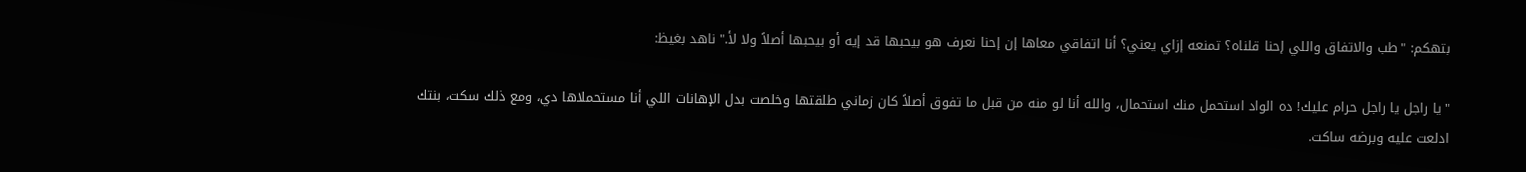بتهكم: "طب والاتفاق واللي إحنا قلناه؟ تمنعه إزاي يعني؟ أنا اتفاقي معاها إن إحنا نعرف هو بيحبها قد إيه أو بيحبها أصلاً ولا لأ." ناهد بغيظ:

"يا راجل يا راجل حرام عليك! ده الواد استحمل منك استحمال، والله أنا لو منه من قبل ما تفوق أصلاً كان زماني طلقتها وخلصت بدل الإهانات اللي أنا مستحملاها دي، ومع ذلك سكت، بنتك ادلعت عليه وبرضه ساكت.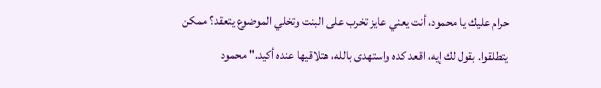حرام عليك يا محمود، أنت يعني عايز تخرب على البنت وتخلي الموضوع يتعقد؟ ممكن يتطلقوا. بقول لك إيه، اقعد كده واستهدى بالله، هتلاقيها عنده أكيد." محمود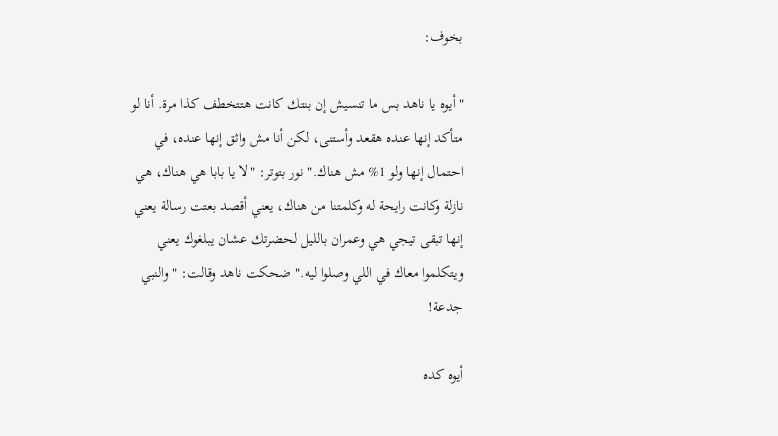بخوف:

"أيوه يا ناهد بس ما تنسيش إن بنتك كانت هتتخطف كذا مرة. أنا لو متأكد إنها عنده هقعد وأستنى، لكن أنا مش واثق إنها عنده، في احتمال إنها ولو 1% مش هناك." نور بتوتر: "لا يا بابا هي هناك، هي نازلة وكانت رايحة له وكلمتنا من هناك، يعني أقصد بعتت رسالة يعني إنها تبقى تيجي هي وعمران بالليل لحضرتك عشان يبلغوك يعني ويتكلموا معاك في اللي وصلوا ليه." ضحكت ناهد وقالت: "والنبي جدعة!

أيوه كده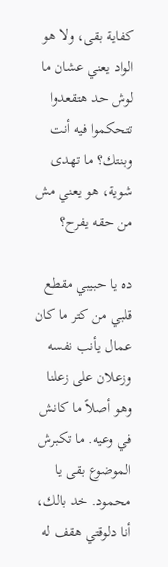كفاية بقى، ولا هو الواد يعني عشان ما لوش حد هتقعدوا تتحكموا فيه أنت وبنتك؟ ما تهدى شوية، هو يعني مش من حقه يفرح؟

ده يا حبيبي مقطع قلبي من كتر ما كان عمال يأنب نفسه وزعلان على زعلنا وهو أصلاً ما كانش في وعيه. ما تكبرش الموضوع بقى يا محمود. خد بالك، أنا دلوقتي هقف له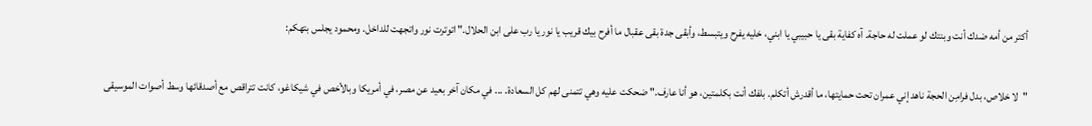أكتر من أمه ضدك أنت وبنتك لو عملت له حاجة. آه كفاية بقى يا حبيبي يا ابني، خليه يفرح ويتبسط، وأبقى جدة بقى عقبال ما أفرح بيك قريب يا نور يا رب على ابن الحلال." اتوترت نور واتجهت للداخل. ومحمود يجلس بتهكم:

"لا خلاص، بدل فرامِن الحجة ناهد إني عمران تحت حمايتها، ما أقدرش أتكلم. بلفك أنت بكلمتين، هو أنا عارف." ضحكت عليه وهي تتمنى لهم كل السعادة. ... في مكان آخر بعيد عن مصر، في أمريكا وبالأخص في شيكاغو، كانت تتراقص مع أصدقائها وسط أصوات الموسيقى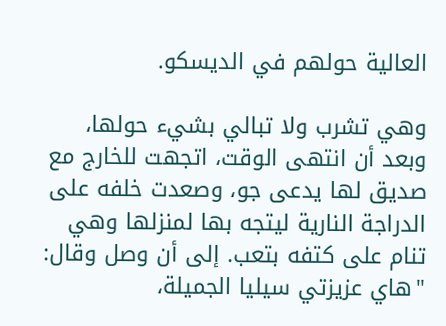العالية حولهم في الديسكو.

وهي تشرب ولا تبالي بشيء حولها، وبعد أن انتهى الوقت، اتجهت للخارج مع صديق لها يدعى جو، وصعدت خلفه على الدراجة النارية ليتجه بها لمنزلها وهي تنام على كتفه بتعب. إلى أن وصل وقال: "هاي عزيزتي سيليا الجميلة،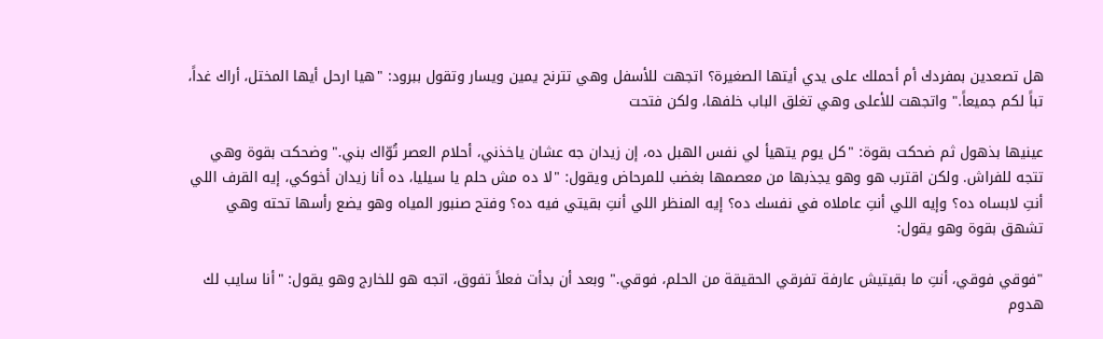هل تصعدين بمفردك أم أحملك على يدي أيتها الصغيرة؟ اتجهت للأسفل وهي تترنح يمين ويسار وتقول ببرود: "هيا ارحل أيها المختل، أراك غداً، تباً لكم جميعاً." واتجهت للأعلى وهي تغلق الباب خلفها، ولكن فتحت

عينيها بذهول ثم ضحكت بقوة: "كل يوم يتهيأ لي نفس الهبل ده، إن زيدان جه عشان ياخذني، أحلام العصر تُوّاك بني." وضحكت بقوة وهي تتجه للفراش. ولكن اقترب هو وهو يجذبها من معصمها بغضب للمرحاض ويقول: "لا ده مش حلم يا سيليا، ده أنا زيدان أخوكي، إيه القرف اللي أنتِ لابساه ده؟ وإيه اللي أنتِ عاملاه في نفسك ده؟ إيه المنظر اللي أنتِ بقيتي فيه ده؟ وفتح صنبور المياه وهو يضع رأسها تحته وهي تشهق بقوة وهو يقول:

"فوقي فوقي، أنتِ ما بقيتيش عارفة تفرقي الحقيقة من الحلم، فوقي." وبعد أن بدأت فعلاً تفوق، اتجه هو للخارج وهو يقول: "أنا سايب لك هدوم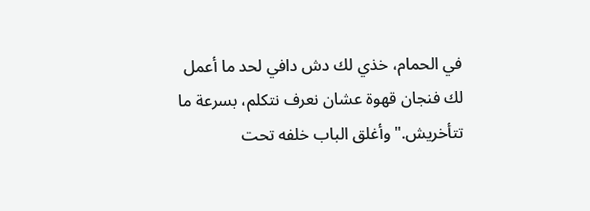في الحمام، خذي لك دش دافي لحد ما أعمل لك فنجان قهوة عشان نعرف نتكلم، بسرعة ما تتأخريش." وأغلق الباب خلفه تحت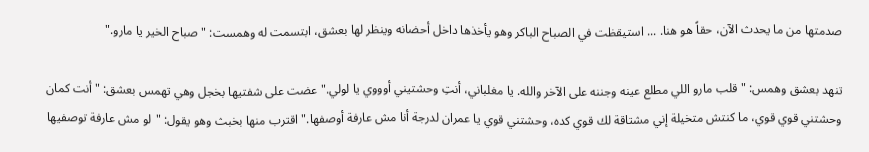صدمتها من ما يحدث الآن، حقاً هو هنا. ... استيقظت في الصباح الباكر وهو يأخذها داخل أحضانه وينظر لها بعشق، ابتسمت له وهمست: "صباح الخير يا مارو."

تنهد بعشق وهمس: "قلب مارو اللي مطلع عينه وجننه على الآخر والله. يا مغلباني، أنتِ وحشتيني أوووي يا لولي." عضت على شفتيها بخجل وهي تهمس بعشق: "أنت كمان وحشتني قوي قوي، ما كنتش متخيلة إني مشتاقة لك قوي كده، وحشتني قوي يا عمران لدرجة أنا مش عارفة أوصفها." اقترب منها بخبث وهو يقول: "لو مش عارفة توصفيها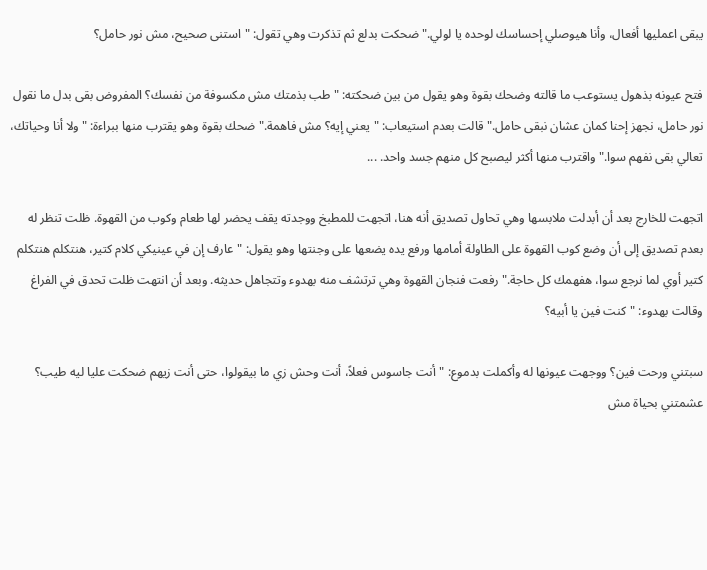يبقى اعمليها أفعال، وأنا هيوصلي إحساسك لوحده يا لولي." ضحكت بدلع ثم تذكرت وهي تقول: "استنى صحيح، مش نور حامل؟

فتح عيونه بذهول يستوعب ما قالته وضحك بقوة وهو يقول من بين ضحكته: "طب بذمتك مش مكسوفة من نفسك؟ المفروض بقى بدل ما نقول نور حامل، نجهز إحنا كمان عشان نبقى حامل." قالت بعدم استيعاب: "يعني إيه؟ مش فاهمة." ضحك بقوة وهو يقترب منها ببراءة: "ولا أنا وحياتك، تعالي بقى نفهم سوا." واقترب منها أكثر ليصبح كل منهم جسد واحد. ...

اتجهت للخارج بعد أن أبدلت ملابسها وهي تحاول تصديق أنه هنا، اتجهت للمطبخ ووجدته يقف يحضر لها طعام وكوب من القهوة. ظلت تنظر له بعدم تصديق إلى أن وضع كوب القهوة على الطاولة أمامها ورفع يده يضعها على وجنتها وهو يقول: "عارف إن في عينيكي كلام كتير، هنتكلم هنتكلم كتير أوي لما نرجع سوا، هفهمك كل حاجة." رفعت فنجان القهوة وهي ترتشف منه بهدوء وتتجاهل حديثه. وبعد أن انتهت ظلت تحدق في الفراغ وقالت بهدوء: "كنت فين يا أبيه؟

سبتني ورحت فين؟ ووجهت عيونها له وأكملت بدموع: "أنت جاسوس فعلاً، أنت وحش زي ما بيقولوا، حتى أنت زيهم ضحكت عليا ليه طيب؟ عشمتني بحياة مش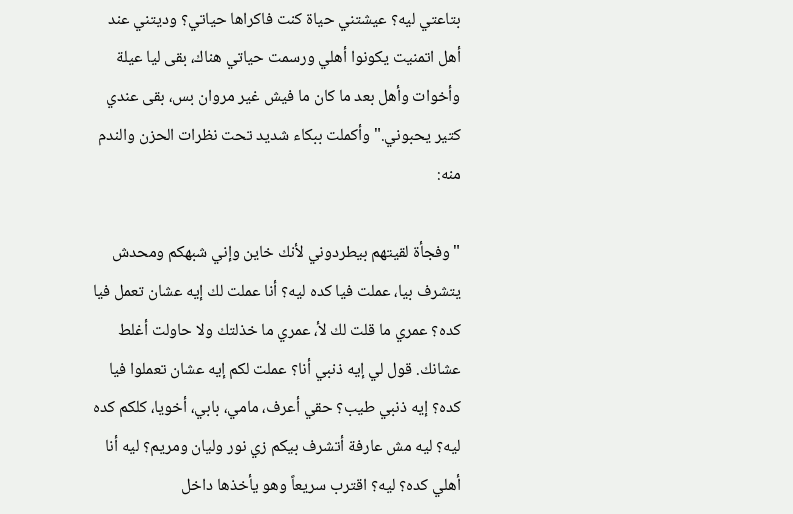بتاعتي ليه؟ عيشتني حياة كنت فاكراها حياتي؟ وديتني عند أهل اتمنيت يكونوا أهلي ورسمت حياتي هناك، بقى ليا عيلة وأخوات وأهل بعد ما كان ما فيش غير مروان بس، بقى عندي كتير يحبوني." وأكملت ببكاء شديد تحت نظرات الحزن والندم منه:

"وفجأة لقيتهم بيطردوني لأنك خاين وإني شبهكم ومحدش يتشرف بيا، عملت فيا كده ليه؟ أنا عملت لك إيه عشان تعمل فيا كده؟ عمري ما قلت لك لأ، عمري ما خذلتك ولا حاولت أغلط عشانك. قول لي إيه ذنبي أنا؟ عملت لكم إيه عشان تعملوا فيا كده؟ إيه ذنبي طيب؟ حقي أعرف، مامي، بابي، أخويا، كلكم كده ليه؟ ليه مش عارفة أتشرف بيكم زي نور وليان ومريم؟ ليه أنا أهلي كده؟ ليه؟ اقترب سريعاً وهو يأخذها داخل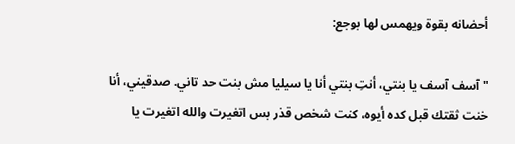أحضانه بقوة ويهمس لها بوجع:

"آسف آسف يا بنتي، أنتِ بنتي أنا يا سيليا مش بنت حد تاني. صدقيني، أنا خنت ثقتك قبل كده أيوه، كنت شخص قذر بس اتغيرت والله اتغيرت يا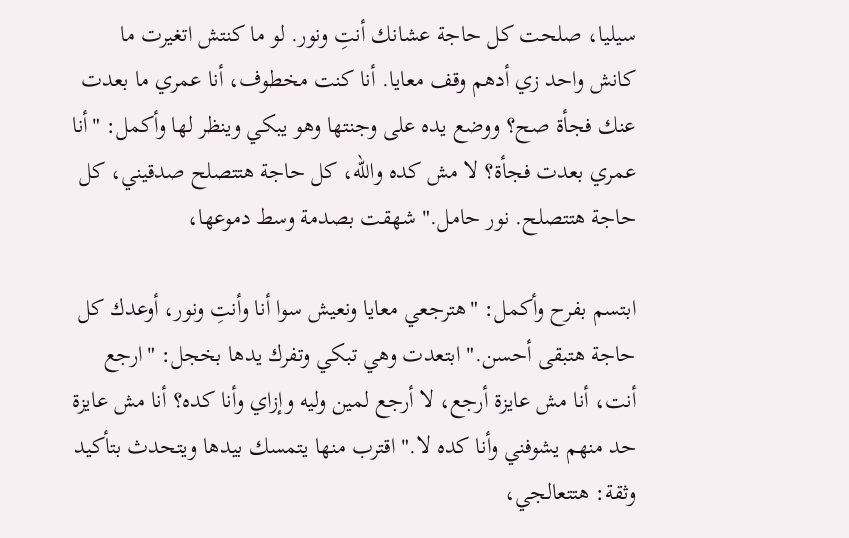سيليا، صلحت كل حاجة عشانك أنتِ ونور. لو ما كنتش اتغيرت ما كانش واحد زي أدهم وقف معايا. أنا كنت مخطوف، أنا عمري ما بعدت عنك فجأة صح؟ ووضع يده على وجنتها وهو يبكي وينظر لها وأكمل: "أنا عمري بعدت فجأة؟ لا مش كده والله، كل حاجة هتتصلح صدقيني، كل حاجة هتتصلح. نور حامل." شهقت بصدمة وسط دموعها،

ابتسم بفرح وأكمل: "هترجعي معايا ونعيش سوا أنا وأنتِ ونور، أوعدك كل حاجة هتبقى أحسن." ابتعدت وهي تبكي وتفرك يدها بخجل: "ارجع أنت، أنا مش عايزة أرجع، لا أرجع لمين وليه وإزاي وأنا كده؟ أنا مش عايزة حد منهم يشوفني وأنا كده لا." اقترب منها يتمسك بيدها ويتحدث بتأكيد وثقة: هتتعالجي،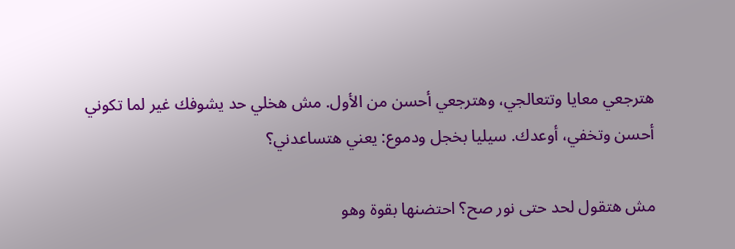هترجعي معايا وتتعالجي، وهترجعي أحسن من الأول. مش هخلي حد يشوفك غير لما تكوني أحسن وتخفي، أوعدك. سيليا بخجل ودموع: يعني هتساعدني؟

مش هتقول لحد حتى نور صح؟ احتضنها بقوة وهو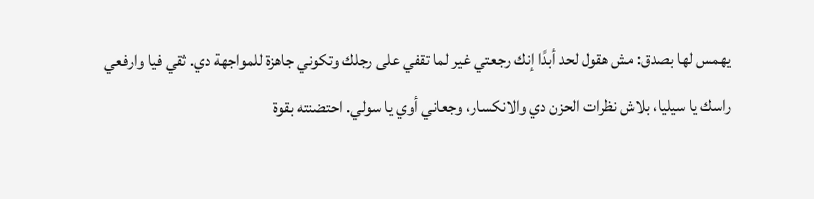يهمس لها بصدق: مش هقول لحد أبدًا إنك رجعتي غير لما تقفي على رجلك وتكوني جاهزة للمواجهة دي. ثقي فيا وارفعي راسك يا سيليا، بلاش نظرات الحزن دي والانكسار، وجعاني أوي يا سولي. احتضنته بقوة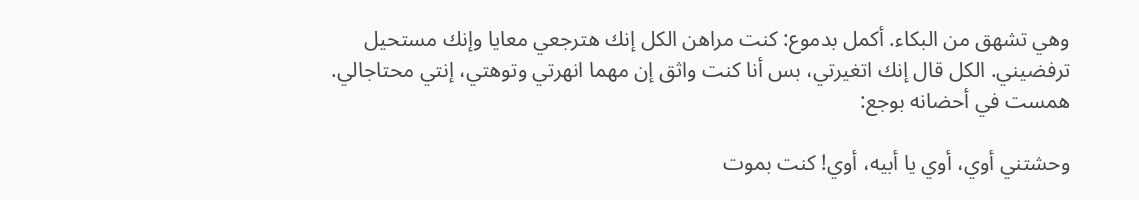وهي تشهق من البكاء. أكمل بدموع: كنت مراهن الكل إنك هترجعي معايا وإنك مستحيل ترفضيني. الكل قال إنك اتغيرتي، بس أنا كنت واثق إن مهما انهرتي وتوهتي، إنتي محتاجالي. همست في أحضانه بوجع:

وحشتني أوي، أوي يا أبيه، أوي! كنت بموت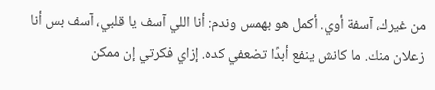من غيرك، آسفة أوي. أكمل هو بهمس وندم: أنا اللي آسف يا قلبي، آسف بس أنا زعلان منك. ما كانش ينفع أبدًا تضعفي كده. إزاي فكرتي إن ممكن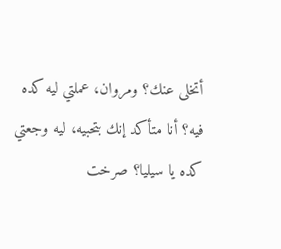أتخلى عنك؟ ومروان، عملتي ليه كده فيه؟ أنا متأكد إنك بتحبيه، ليه وجعتي كده يا سيليا؟ صرخت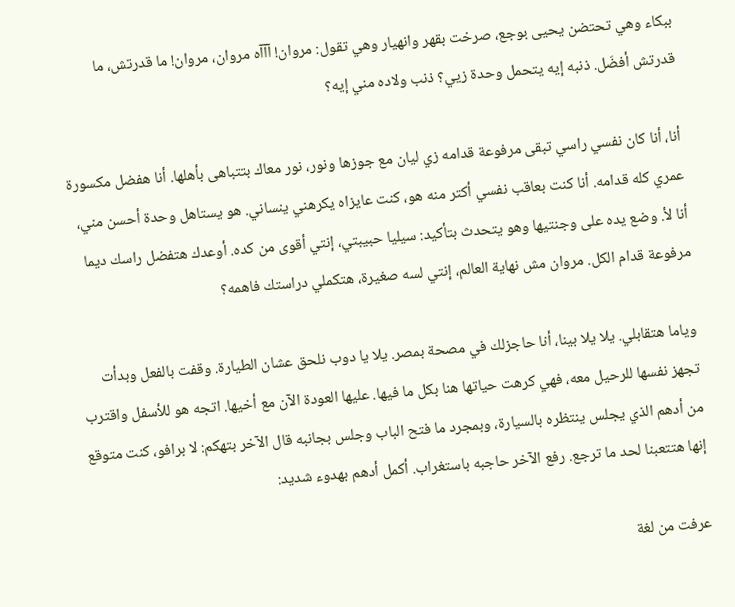ببكاء وهي تحتضن يحيى بوجع، صرخت بقهر وانهيار وهي تقول: مروان! آآآه مروان، مروان! ما قدرتش، ما قدرتش أفضَل. ذنبه إيه يتحمل وحدة زيي؟ ذنب ولاده مني إيه؟

أنا، أنا كان نفسي راسي تبقى مرفوعة قدامه زي ليان مع جوزها ونور، نور معاك بتتباهى بأهلها. أنا هفضل مكسورة عمري كله قدامه. أنا كنت بعاقب نفسي أكتر منه هو، كنت عايزاه يكرهني ينساني. هو يستاهل وحدة أحسن مني، أنا لأ. وضع يده على وجنتيها وهو يتحدث بتأكيد: سيليا حبيبتي، إنتي أقوى من كده. أوعدك هتفضل راسك ديما مرفوعة قدام الكل. مروان مش نهاية العالم، إنتي لسه صغيرة، هتكملي دراستك فاهمه؟

وياما هتقابلي. يلا يلا بينا، أنا حاجزلك في مصحة بمصر. يلا يا دوب نلحق عشان الطيارة. وقفت بالفعل وبدأت تجهز نفسها للرحيل معه، فهي كرهت حياتها هنا بكل ما فيها. عليها العودة الآن مع أخيها. اتجه هو للأسفل واقترب من أدهم الذي يجلس ينتظره بالسيارة، وبمجرد ما فتح الباب وجلس بجانبه قال الآخر بتهكم: لا برافو، كنت متوقع إنها هتتعبنا لحد ما ترجع. رفع الآخر حاجبه باستغراب. أكمل أدهم بهدوء شديد:

عرفت من لغة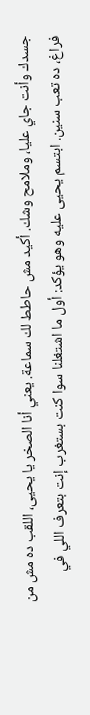جسدك وأنت جاي عليا، وملامح وشك. أكيد مش حاطط لك سماعة. يعني أنا الصخر يا يحيى، اللقب ده مش من فراغ، ده تعب سنين. ابتسم يحيى عليه وهو يؤكد: أول ما اشتغلنا سوا كنت بستغرب إنت بتعرف اللي في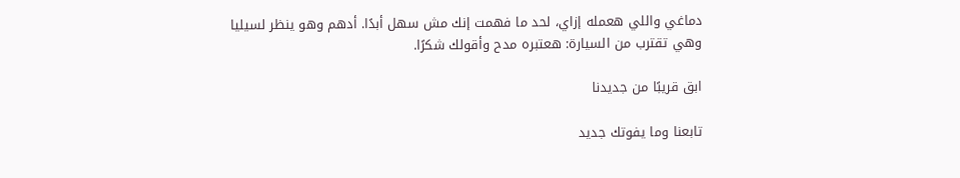دماغي واللي هعمله إزاي، لحد ما فهمت إنك مش سهل أبدًا. أدهم وهو ينظر لسيليا وهي تقترب من السيارة: هعتبره مدح وأقولك شكرًا.

ابق قريبًا من جديدنا

تابعنا وما يفوتك جديد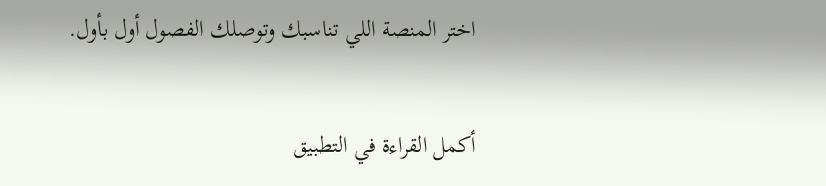اختر المنصة اللي تناسبك وتوصلك الفصول أول بأول.

أكمل القراءة في التطبيق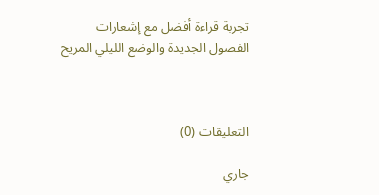تجربة قراءة أفضل مع إشعارات الفصول الجديدة والوضع الليلي المريح



التعليقات (0)

جاري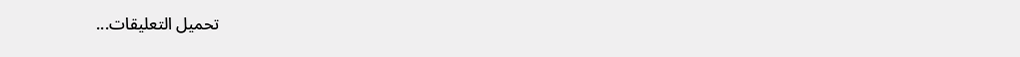تحميل التعليقات...